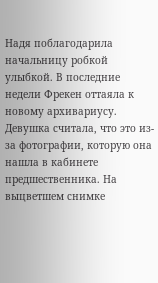Надя поблагодарила начальницу робкой улыбкой. В последние недели Фрекен оттаяла к новому архивариусу. Девушка считала, что это из-за фотографии, которую она нашла в кабинете предшественника. На выцветшем снимке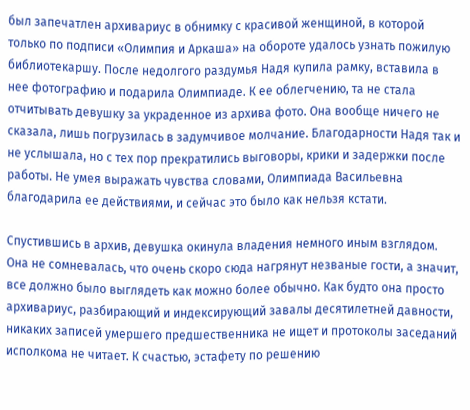был запечатлен архивариус в обнимку с красивой женщиной, в которой только по подписи «Олимпия и Аркаша» на обороте удалось узнать пожилую библиотекаршу. После недолгого раздумья Надя купила рамку, вставила в нее фотографию и подарила Олимпиаде. К ее облегчению, та не стала отчитывать девушку за украденное из архива фото. Она вообще ничего не сказала, лишь погрузилась в задумчивое молчание. Благодарности Надя так и не услышала, но с тех пор прекратились выговоры, крики и задержки после работы. Не умея выражать чувства словами, Олимпиада Васильевна благодарила ее действиями, и сейчас это было как нельзя кстати.

Спустившись в архив, девушка окинула владения немного иным взглядом. Она не сомневалась, что очень скоро сюда нагрянут незваные гости, а значит, все должно было выглядеть как можно более обычно. Как будто она просто архивариус, разбирающий и индексирующий завалы десятилетней давности, никаких записей умершего предшественника не ищет и протоколы заседаний исполкома не читает. К счастью, эстафету по решению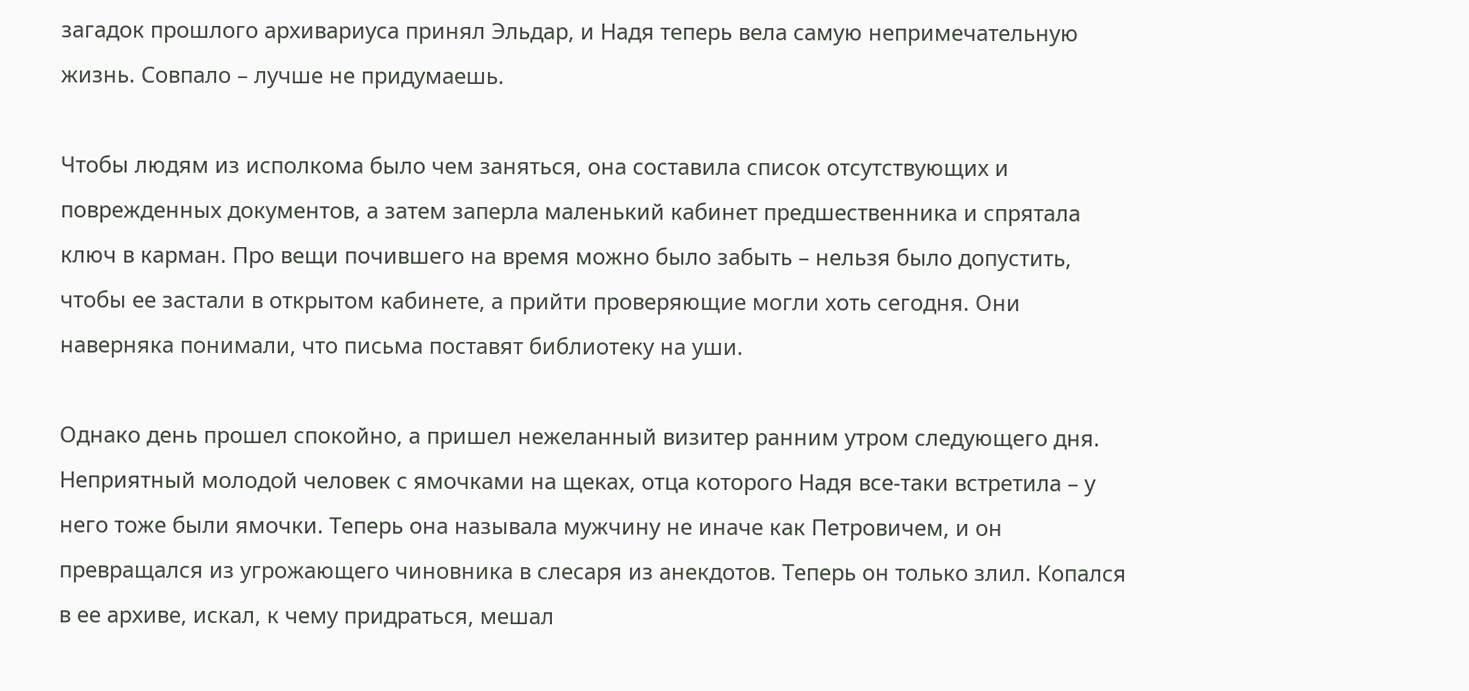загадок прошлого архивариуса принял Эльдар, и Надя теперь вела самую непримечательную жизнь. Совпало – лучше не придумаешь.

Чтобы людям из исполкома было чем заняться, она составила список отсутствующих и поврежденных документов, а затем заперла маленький кабинет предшественника и спрятала ключ в карман. Про вещи почившего на время можно было забыть – нельзя было допустить, чтобы ее застали в открытом кабинете, а прийти проверяющие могли хоть сегодня. Они наверняка понимали, что письма поставят библиотеку на уши.

Однако день прошел спокойно, а пришел нежеланный визитер ранним утром следующего дня. Неприятный молодой человек с ямочками на щеках, отца которого Надя все-таки встретила – у него тоже были ямочки. Теперь она называла мужчину не иначе как Петровичем, и он превращался из угрожающего чиновника в слесаря из анекдотов. Теперь он только злил. Копался в ее архиве, искал, к чему придраться, мешал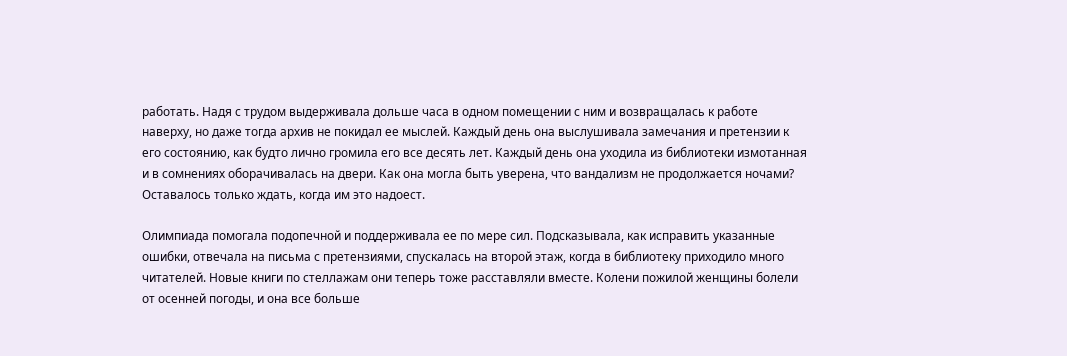работать. Надя с трудом выдерживала дольше часа в одном помещении с ним и возвращалась к работе наверху, но даже тогда архив не покидал ее мыслей. Каждый день она выслушивала замечания и претензии к его состоянию, как будто лично громила его все десять лет. Каждый день она уходила из библиотеки измотанная и в сомнениях оборачивалась на двери. Как она могла быть уверена, что вандализм не продолжается ночами? Оставалось только ждать, когда им это надоест.

Олимпиада помогала подопечной и поддерживала ее по мере сил. Подсказывала, как исправить указанные ошибки, отвечала на письма с претензиями, спускалась на второй этаж, когда в библиотеку приходило много читателей. Новые книги по стеллажам они теперь тоже расставляли вместе. Колени пожилой женщины болели от осенней погоды, и она все больше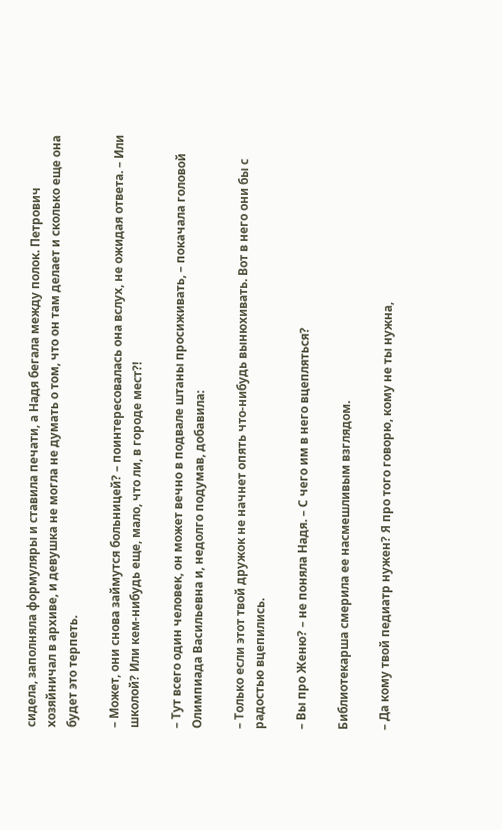сидела, заполняла формуляры и ставила печати, а Надя бегала между полок. Петрович хозяйничал в архиве, и девушка не могла не думать о том, что он там делает и сколько еще она будет это терпеть.

– Может, они снова займутся больницей? – поинтересовалась она вслух, не ожидая ответа. – Или школой? Или кем-нибудь еще, мало, что ли, в городе мест?!

– Тут всего один человек, он может вечно в подвале штаны просиживать, – покачала головой Олимпиада Васильевна и, недолго подумав, добавила:

– Только если этот твой дружок не начнет опять что-нибудь вынюхивать. Вот в него они бы с радостью вцепились.

– Вы про Женю? – не поняла Надя. – С чего им в него вцепляться?

Библиотекарша смерила ее насмешливым взглядом.

– Да кому твой педиатр нужен? Я про того говорю, кому не ты нужна,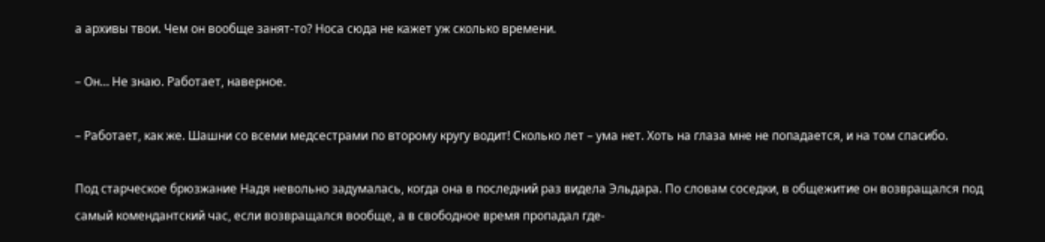а архивы твои. Чем он вообще занят-то? Носа сюда не кажет уж сколько времени.

– Он… Не знаю. Работает, наверное.

– Работает, как же. Шашни со всеми медсестрами по второму кругу водит! Сколько лет – ума нет. Хоть на глаза мне не попадается, и на том спасибо.

Под старческое брюзжание Надя невольно задумалась, когда она в последний раз видела Эльдара. По словам соседки, в общежитие он возвращался под самый комендантский час, если возвращался вообще, а в свободное время пропадал где-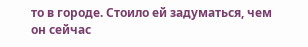то в городе. Стоило ей задуматься, чем он сейчас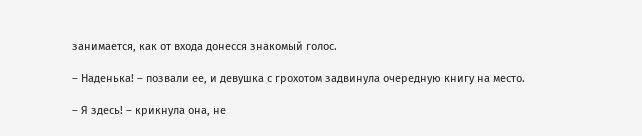занимается, как от входа донесся знакомый голос.

– Наденька! – позвали ее, и девушка с грохотом задвинула очередную книгу на место.

– Я здесь! – крикнула она, не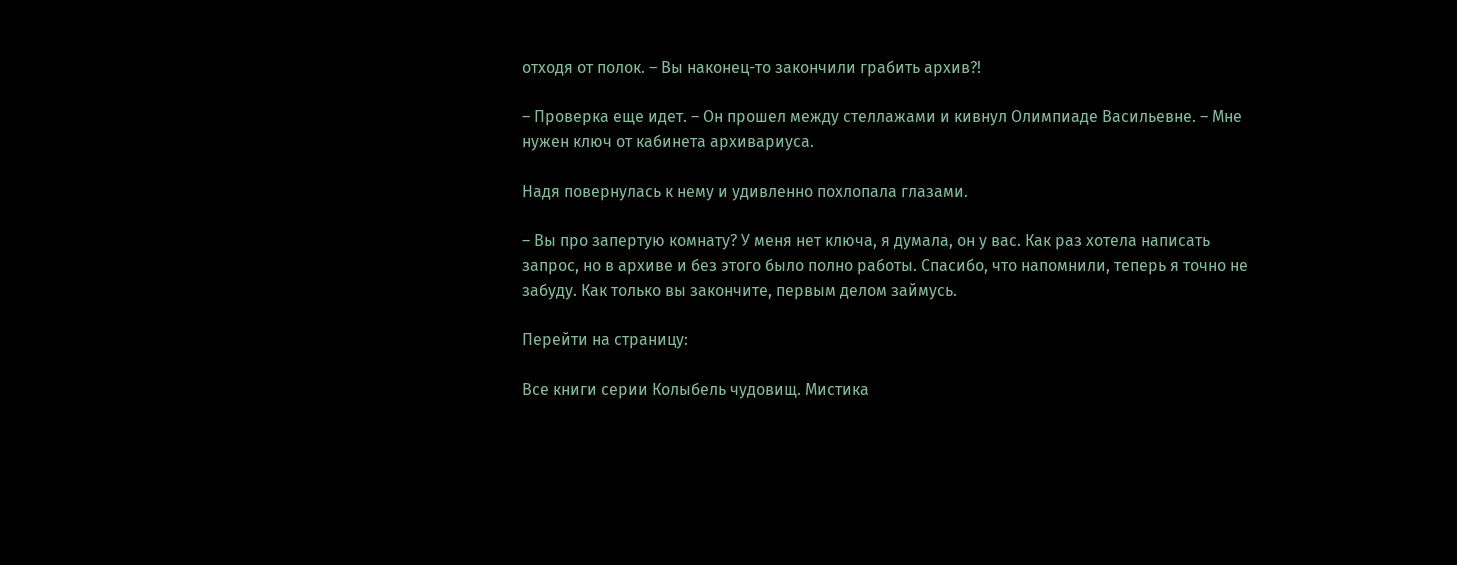отходя от полок. – Вы наконец-то закончили грабить архив?!

– Проверка еще идет. – Он прошел между стеллажами и кивнул Олимпиаде Васильевне. – Мне нужен ключ от кабинета архивариуса.

Надя повернулась к нему и удивленно похлопала глазами.

– Вы про запертую комнату? У меня нет ключа, я думала, он у вас. Как раз хотела написать запрос, но в архиве и без этого было полно работы. Спасибо, что напомнили, теперь я точно не забуду. Как только вы закончите, первым делом займусь.

Перейти на страницу:

Все книги серии Колыбель чудовищ. Мистика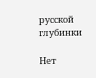русской глубинки

Нет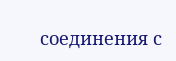соединения с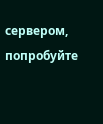сервером, попробуйте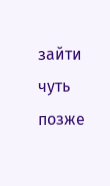зайти чуть позже